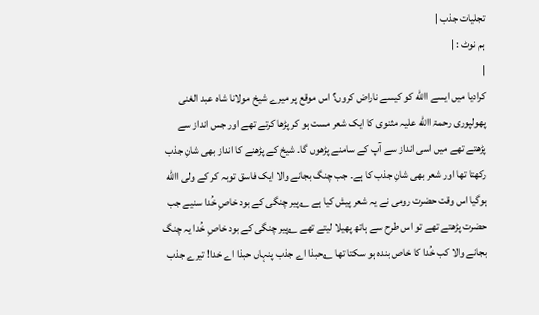تجلیات جذب |
ہم نوٹ : |
|
کرادیا میں ایسے االله کو کیسے ناراض کروں؟ اس موقع پر میرے شیخ مولانا شاہ عبد الغنی پھولپوری رحمۃ االله علیہ مثنوی کا ایک شعر مست ہو کر پڑھا کرتے تھے اور جس انداز سے پڑھتے تھے میں اسی انداز سے آپ کے سامنے پڑھوں گا۔ شیخ کے پڑھنے کا انداز بھی شانِ جذب رکھتا تھا اور شعر بھی شانِ جذب کا ہے۔ جب چنگ بجانے والا ایک فاسق توبہ کر کے ولی االله ہوگیا اس وقت حضرت رومی نے یہ شعر پیش کیا ہے ؎پیر چنگی کے بود خاصِ خُدا سنیے جب حضرت پڑھتے تھے تو اس طرح سے ہاتھ پھیلا لیتے تھے ؎پیر چنگی کے بود خاصِ خُدا یہ چنگ بجانے والا کب خُدا کا خاص بندہ ہو سکتا تھا ؎حبذا اے جذب پنہاں حبذا اے خدا! تیرے جذب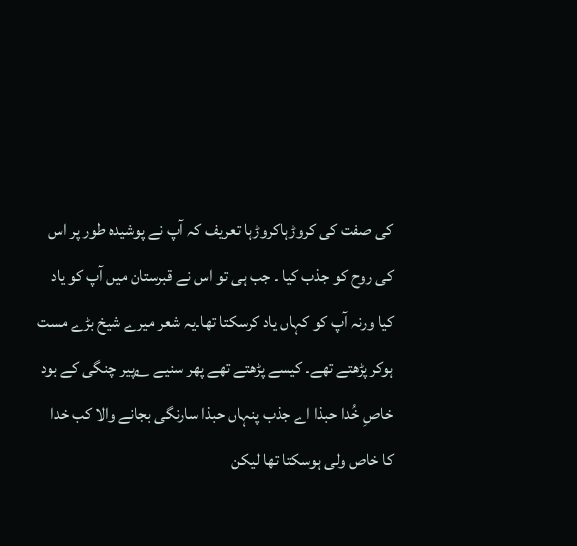کی صفت کی کروڑہاکروڑہا تعریف کہ آپ نے پوشیدہ طور پر اس کی روح کو جذب کیا ۔ جب ہی تو اس نے قبرستان میں آپ کو یاد کیا ورنہ آپ کو کہاں یاد کرسکتا تھا۔یہ شعر میرے شیخ بڑے مست ہوکر پڑھتے تھے۔ کیسے پڑھتے تھے پھر سنیے ؎پیر چنگی کے بود خاصِ خُدا حبذا اے جذب پنہاں حبذا سارنگی بجانے والا کب خدا کا خاص ولی ہوسکتا تھا لیکن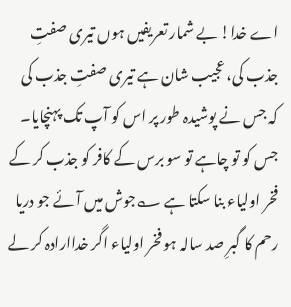اے خدا! بے شمار تعریفیں ہوں تیری صفتِ جذب کی، عجیب شان ہے تیری صفتِ جذب کی کہ جس نے پوشیدہ طور پر اس کو آپ تک پہنچایا۔ جس کو تو چاہے تو سو برس کے کافر کو جذب کر کے فخر اولیاء بنا سکتا ہے ؎جوش میں آئے جو دریا رحم کا گبرِ صد سالہ ہو فخر اولیاء اگر خداارادہ کر لے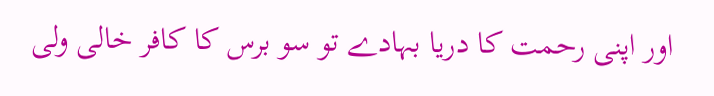اور اپنی رحمت کا دریا بہادے تو سو برس کا کافر خالی ولی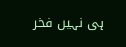ہی نہیں فخر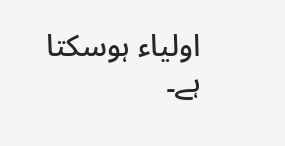اولیاء ہوسکتا ہے۔